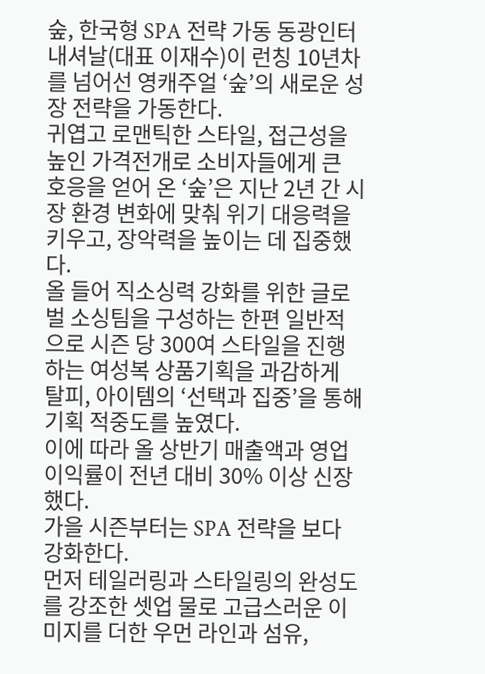숲, 한국형 SPA 전략 가동 동광인터내셔날(대표 이재수)이 런칭 10년차를 넘어선 영캐주얼 ‘숲’의 새로운 성장 전략을 가동한다.
귀엽고 로맨틱한 스타일, 접근성을 높인 가격전개로 소비자들에게 큰 호응을 얻어 온 ‘숲’은 지난 2년 간 시장 환경 변화에 맞춰 위기 대응력을 키우고, 장악력을 높이는 데 집중했다.
올 들어 직소싱력 강화를 위한 글로벌 소싱팀을 구성하는 한편 일반적으로 시즌 당 300여 스타일을 진행하는 여성복 상품기획을 과감하게 탈피, 아이템의 ‘선택과 집중’을 통해 기획 적중도를 높였다.
이에 따라 올 상반기 매출액과 영업이익률이 전년 대비 30% 이상 신장했다.
가을 시즌부터는 SPA 전략을 보다 강화한다.
먼저 테일러링과 스타일링의 완성도를 강조한 셋업 물로 고급스러운 이미지를 더한 우먼 라인과 섬유,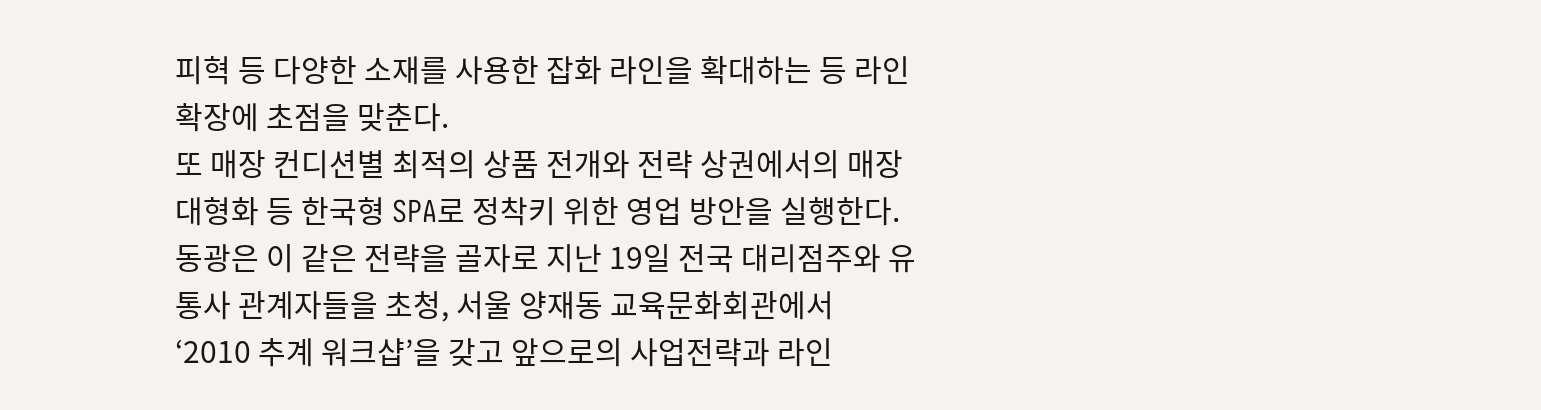피혁 등 다양한 소재를 사용한 잡화 라인을 확대하는 등 라인 확장에 초점을 맞춘다.
또 매장 컨디션별 최적의 상품 전개와 전략 상권에서의 매장 대형화 등 한국형 SPA로 정착키 위한 영업 방안을 실행한다.
동광은 이 같은 전략을 골자로 지난 19일 전국 대리점주와 유통사 관계자들을 초청, 서울 양재동 교육문화회관에서 ‘2010 추계 워크샵’을 갖고 앞으로의 사업전략과 라인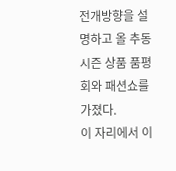전개방향을 설명하고 올 추동시즌 상품 품평회와 패션쇼를 가졌다.
이 자리에서 이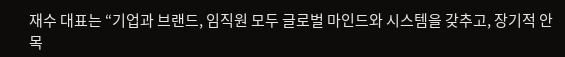재수 대표는 “기업과 브랜드, 임직원 모두 글로벌 마인드와 시스템을 갖추고, 장기적 안목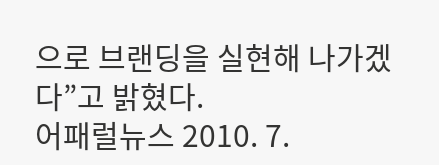으로 브랜딩을 실현해 나가겠다”고 밝혔다.
어패럴뉴스 2010. 7.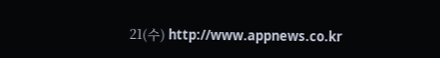21(수) http://www.appnews.co.kr